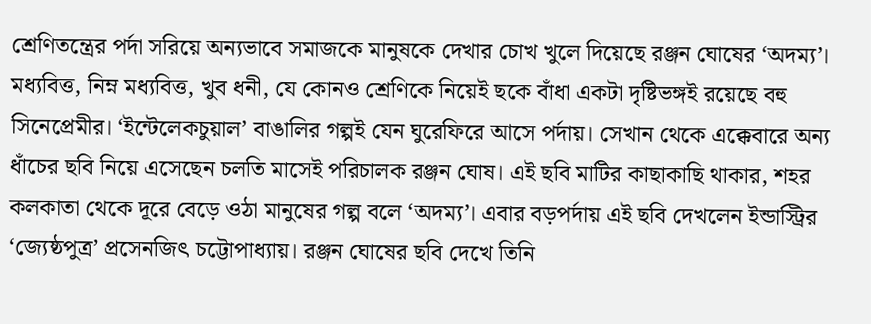শ্রেণিতন্ত্রের পর্দা সরিয়ে অন্যভাবে সমাজকে মানুষকে দেখার চোখ খুলে দিয়েছে রঞ্জন ঘোষের ‘অদম্য’। মধ্যবিত্ত, নিম্ন মধ্যবিত্ত, খুব ধনী, যে কোনও শ্রেণিকে নিয়েই ছকে বাঁধা একটা দৃষ্টিভঙ্গই রয়েছে বহু সিনেপ্রেমীর। ‘ইন্টেলেকচুয়াল’ বাঙালির গল্পই যেন ঘুরেফিরে আসে পর্দায়। সেখান থেকে এক্কেবারে অন্য ধাঁচের ছবি নিয়ে এসেছেন চলতি মাসেই পরিচালক রঞ্জন ঘোষ। এই ছবি মাটির কাছাকাছি থাকার, শহর কলকাতা থেকে দূরে বেড়ে ওঠা মানুষের গল্প বলে ‘অদম্য’। এবার বড়পর্দায় এই ছবি দেখলেন ইন্ডাস্ট্রির ‘জ্যেষ্ঠপুত্র’ প্রসেনজিৎ চট্টোপাধ্যায়। রঞ্জন ঘোষের ছবি দেখে তিনি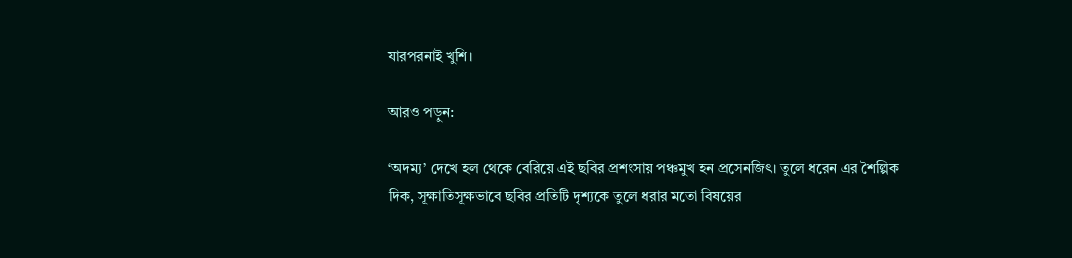যারপরনাই খুশি।

আরও পড়ুন:

‘অদম্য’ দেখে হল থেকে বেরিয়ে এই ছবির প্রশংসায় পঞ্চমুখ হন প্রসেনজিৎ। তুলে ধরেন এর শৈল্পিক দিক, সূক্ষাতিসূক্ষভাবে ছবির প্রতিটি দৃশ্যকে তুলে ধরার মতো বিষয়ের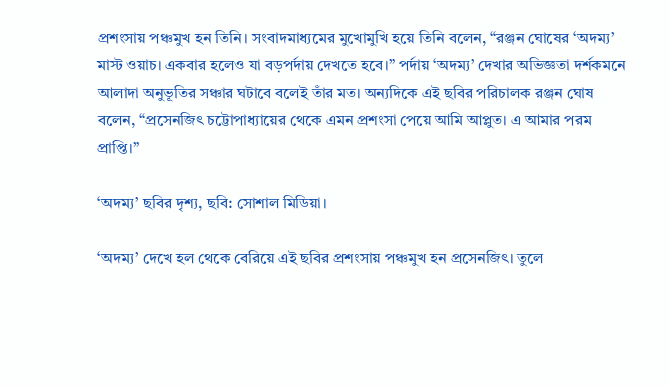প্রশংসায় পঞ্চমুখ হন তিনি। সংবাদমাধ্যমের মুখোমুখি হয়ে তিনি বলেন, “রঞ্জন ঘোষের ‘অদম্য’ মাস্ট ওয়াচ। একবার হলেও যা বড়পর্দায় দেখতে হবে।” পর্দায় ‘অদম্য’ দেখার অভিজ্ঞতা দর্শকমনে আলাদা অনুভূতির সঞ্চার ঘটাবে বলেই তাঁর মত। অন্যদিকে এই ছবির পরিচালক রঞ্জন ঘোষ বলেন, “প্রসেনজিৎ চট্টোপাধ্যায়ের থেকে এমন প্রশংসা পেয়ে আমি আপ্লুত। এ আমার পরম প্রাপ্তি।”

‘অদম্য’ ছবির দৃশ্য, ছবি: সোশাল মিডিয়া।

‘অদম্য’ দেখে হল থেকে বেরিয়ে এই ছবির প্রশংসায় পঞ্চমুখ হন প্রসেনজিৎ। তুলে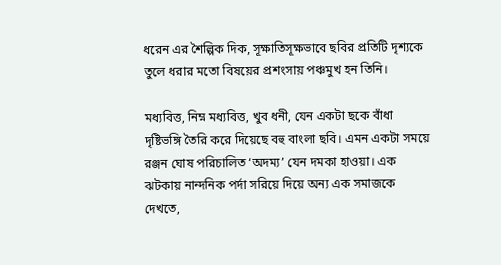ধরেন এর শৈল্পিক দিক, সূক্ষাতিসূক্ষভাবে ছবির প্রতিটি দৃশ্যকে তুলে ধরার মতো বিষয়ের প্রশংসায় পঞ্চমুখ হন তিনি।

মধ্যবিত্ত, নিম্ন মধ্যবিত্ত, খুব ধনী, যেন একটা ছকে বাঁধা দৃষ্টিভঙ্গি তৈরি করে দিয়েছে বহু বাংলা ছবি। এমন একটা সময়ে রঞ্জন ঘোষ পরিচালিত ‘অদম্য’ যেন দমকা হাওয়া। এক ঝটকায় নান্দনিক পর্দা সরিয়ে দিয়ে অন্য এক সমাজকে দেখতে,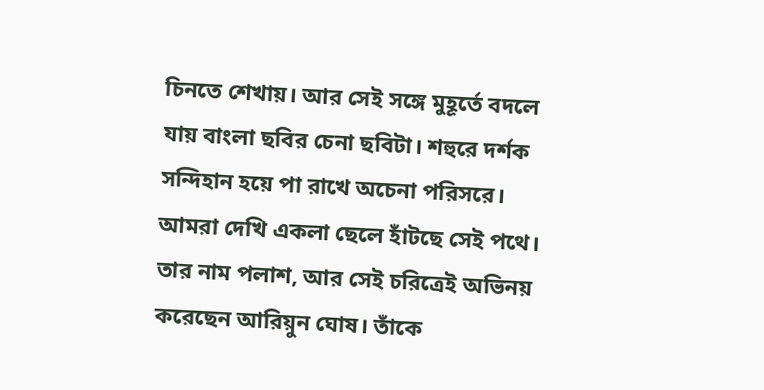চিনতে শেখায়। আর সেই সঙ্গে মুহূর্তে বদলে যায় বাংলা ছবির চেনা ছবিটা। শহুরে দর্শক সন্দিহান হয়ে পা রাখে অচেনা পরিসরে। আমরা দেখি একলা ছেলে হাঁটছে সেই পথে। তার নাম পলাশ, আর সেই চরিত্রেই অভিনয় করেছেন আরিয়ুন ঘোষ। তাঁকে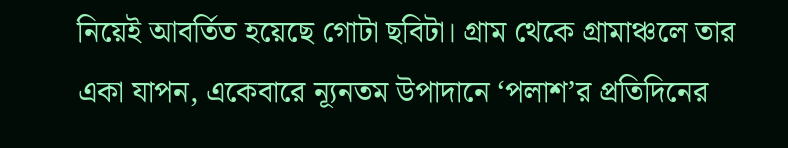নিয়েই আবর্তিত হয়েছে গোটা ছবিটা। গ্রাম থেকে গ্রামাঞ্চলে তার একা যাপন, একেবারে ন্যূনতম উপাদানে ‘পলাশ’র প্রতিদিনের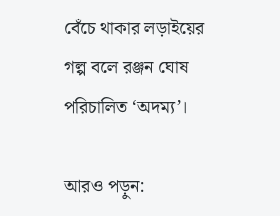বেঁচে থাকার লড়াইয়ের গল্প বলে রঞ্জন ঘোষ পরিচালিত ‘অদম্য’।

আরও পড়ুন: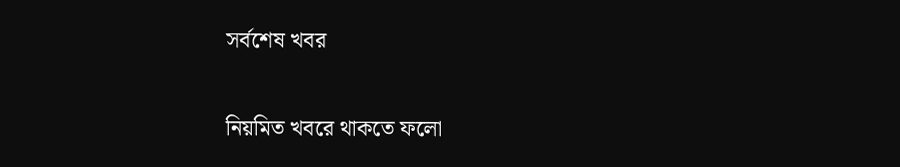সর্বশেষ খবর

নিয়মিত খবরে থাকতে ফলো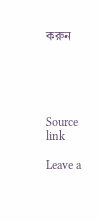করুন





Source link

Leave a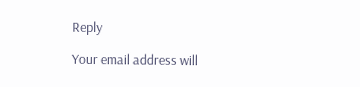Reply

Your email address will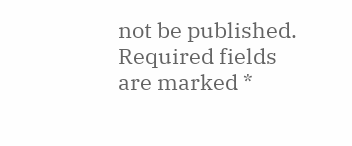not be published. Required fields are marked *